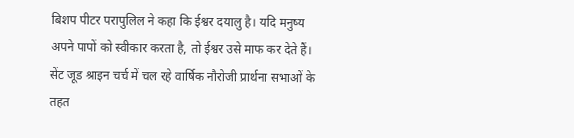बिशप पीटर परापुलिल ने कहा कि ईश्वर दयालु है। यदि मनुष्य अपने पापों को स्वीकार करता है, तो ईश्वर उसे माफ कर देते हैं। सेंट जूड श्राइन चर्च में चल रहे वार्षिक नौरोजी प्रार्थना सभाओं के तहत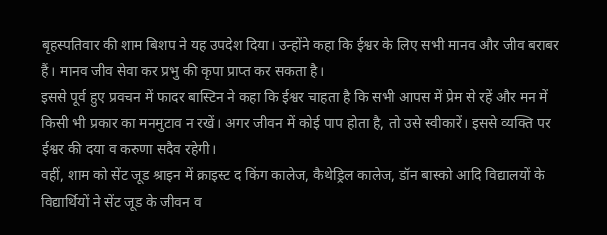बृहस्पतिवार की शाम बिशप ने यह उपदेश दिया। उन्होंने कहा कि ईश्वर के लिए सभी मानव और जीव बराबर हैं। मानव जीव सेवा कर प्रभु की कृपा प्राप्त कर सकता है।
इससे पूर्व हुए प्रवचन में फादर बास्टिन ने कहा कि ईश्वर चाहता है कि सभी आपस में प्रेम से रहें और मन में किसी भी प्रकार का मनमुटाव न रखें। अगर जीवन में कोई पाप होता है, तो उसे स्वीकारें। इससे व्यक्ति पर ईश्वर की दया व करुणा सदैव रहेगी।
वहीं, शाम को सेंट जूड श्राइन में क्राइस्ट द किंग कालेज, कैथेड्रिल कालेज, डॉन बास्को आदि विद्यालयों के विद्यार्थियों ने सेंट जूड के जीवन व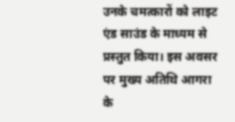उनके चमत्कारों को लाइट एंड साउंड के माध्यम से प्रस्तुत किया। इस अवसर पर मुख्य अतिथि आगरा के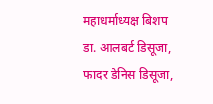महाधर्माध्यक्ष बिशप डा. आलबर्ट डिसूजा, फादर डेनिस डिसूजा,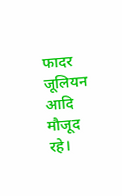फादर जूलियन आदि मौजूद रहे।